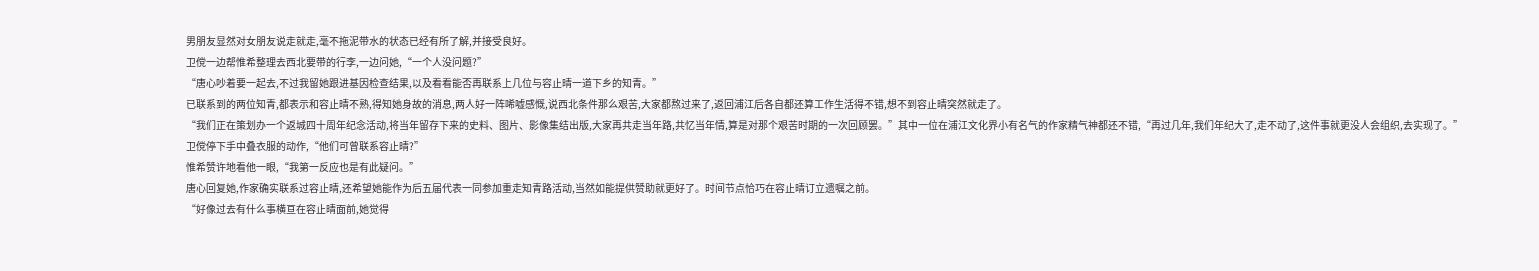男朋友显然对女朋友说走就走,毫不拖泥带水的状态已经有所了解,并接受良好。
卫傥一边帮惟希整理去西北要带的行李,一边问她,“一个人没问题?”
“唐心吵着要一起去,不过我留她跟进基因检查结果,以及看看能否再联系上几位与容止晴一道下乡的知青。”
已联系到的两位知青,都表示和容止晴不熟,得知她身故的消息,两人好一阵唏嘘感慨,说西北条件那么艰苦,大家都熬过来了,返回浦江后各自都还算工作生活得不错,想不到容止晴突然就走了。
“我们正在策划办一个返城四十周年纪念活动,将当年留存下来的史料、图片、影像集结出版,大家再共走当年路,共忆当年情,算是对那个艰苦时期的一次回顾罢。”其中一位在浦江文化界小有名气的作家精气神都还不错,“再过几年,我们年纪大了,走不动了,这件事就更没人会组织,去实现了。”
卫傥停下手中叠衣服的动作,“他们可曾联系容止晴?”
惟希赞许地看他一眼,“我第一反应也是有此疑问。”
唐心回复她,作家确实联系过容止晴,还希望她能作为后五届代表一同参加重走知青路活动,当然如能提供赞助就更好了。时间节点恰巧在容止晴订立遗嘱之前。
“好像过去有什么事横亘在容止晴面前,她觉得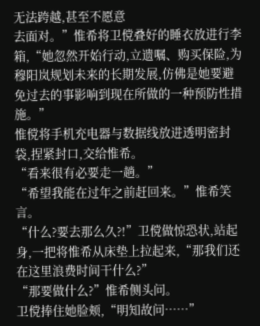无法跨越,甚至不愿意
去面对。”惟希将卫傥叠好的睡衣放进行李箱,“她忽然开始行动,立遗嘱、购买保险,为穆阳岚规划未来的长期发展,仿佛是她要避免过去的事影响到现在所做的一种预防性措施。”
惟傥将手机充电器与数据线放进透明密封袋,捏紧封口,交给惟希。
“看来很有必要走一趟。”
“希望我能在过年之前赶回来。”惟希笑言。
“什么?要去那么久?!”卫傥做惊恐状,站起身,一把将惟希从床垫上拉起来,“那我们还在这里浪费时间干什么?”
“那要做什么?”惟希侧头问。
卫傥捧住她脸颊,“明知故问……”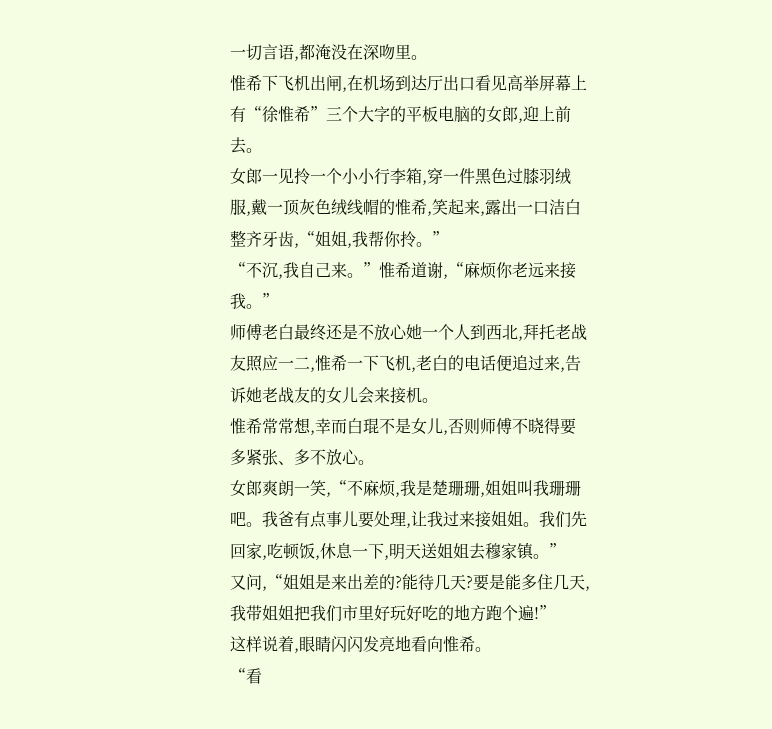一切言语,都淹没在深吻里。
惟希下飞机出闸,在机场到达厅出口看见高举屏幕上有“徐惟希”三个大字的平板电脑的女郎,迎上前去。
女郎一见拎一个小小行李箱,穿一件黑色过膝羽绒服,戴一顶灰色绒线帽的惟希,笑起来,露出一口洁白整齐牙齿,“姐姐,我帮你拎。”
“不沉,我自己来。”惟希道谢,“麻烦你老远来接我。”
师傅老白最终还是不放心她一个人到西北,拜托老战友照应一二,惟希一下飞机,老白的电话便追过来,告诉她老战友的女儿会来接机。
惟希常常想,幸而白琨不是女儿,否则师傅不晓得要多紧张、多不放心。
女郎爽朗一笑,“不麻烦,我是楚珊珊,姐姐叫我珊珊吧。我爸有点事儿要处理,让我过来接姐姐。我们先回家,吃顿饭,休息一下,明天送姐姐去穆家镇。”
又问,“姐姐是来出差的?能待几天?要是能多住几天,我带姐姐把我们市里好玩好吃的地方跑个遍!”
这样说着,眼睛闪闪发亮地看向惟希。
“看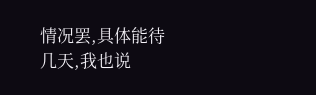情况罢,具体能待几天,我也说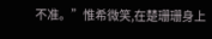不准。”惟希微笑,在楚珊珊身上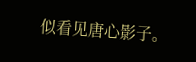似看见唐心影子。